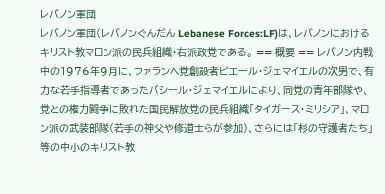レバノン軍団
レバノン軍団(レバノンぐんだん Lebanese Forces:LF)は、レバノンにおけるキリスト教マロン派の民兵組織・右派政党である。 == 概要 == レバノン内戦中の1976年9月に、ファランヘ党創設者ピエール・ジェマイエルの次男で、有力な若手指導者であったバシール・ジェマイエルにより、同党の青年部隊や、党との権力闘争に敗れた国民解放党の民兵組織「タイガース・ミリシア」、マロン派の武装部隊(若手の神父や修道士らが参加)、さらには「杉の守護者たち」等の中小のキリスト教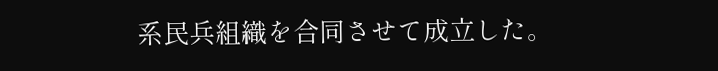系民兵組織を合同させて成立した。